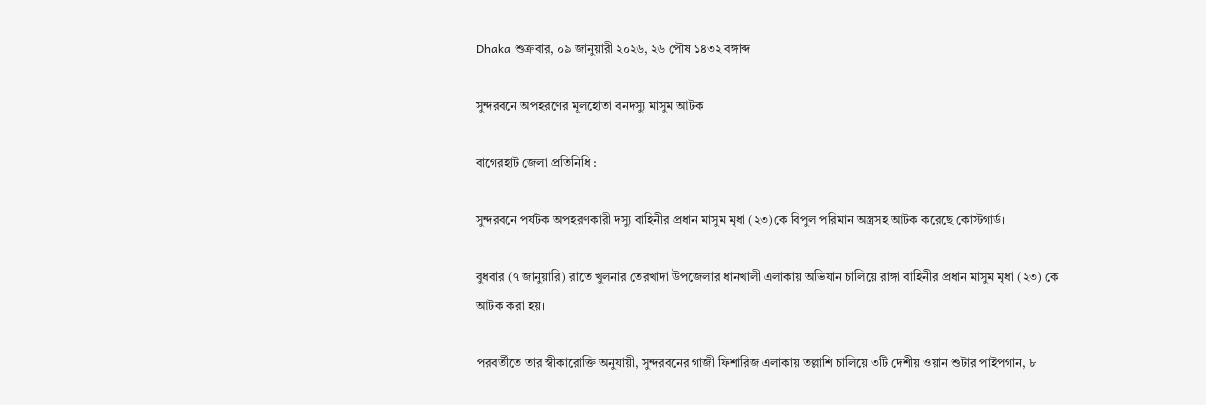Dhaka শুক্রবার, ০৯ জানুয়ারী ২০২৬, ২৬ পৌষ ১৪৩২ বঙ্গাব্দ

সুন্দরবনে অপহরণের মূলহোতা বনদস্যু মাসুম আটক

বাগেরহাট জেলা প্রতিনিধি :

সুন্দরবনে পর্যটক অপহরণকারী দস্যু বাহিনীর প্রধান মাসুম মৃধা (২৩)কে বিপুল পরিমান অস্ত্রসহ আটক করেছে কোস্টগার্ড।

বুধবার (৭ জানুয়ারি) রাতে খুলনার তেরখাদা উপজেলার ধানখালী এলাকায় অভিযান চালিয়ে রাঙ্গা বাহিনীর প্রধান মাসুম মৃধা (২৩) কে আটক করা হয়।

পরবর্তীতে তার স্বীকারোক্তি অনুযায়ী, সুন্দরবনের গাজী ফিশারিজ এলাকায় তল্লাশি চালিয়ে ৩টি দেশীয় ওয়ান শুটার পাইপগান, ৮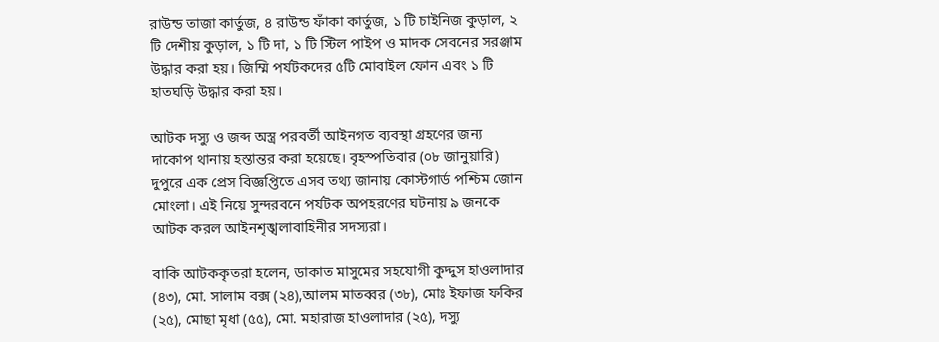রাউন্ড তাজা কার্তুজ, ৪ রাউন্ড ফাঁকা কার্তুজ, ১ টি চাইনিজ কুড়াল, ২ টি দেশীয় কুড়াল, ১ টি দা, ১ টি স্টিল পাইপ ও মাদক সেবনের সরঞ্জাম উদ্ধার করা হয়। জিম্মি পর্যটকদের ৫টি মোবাইল ফোন এবং ১ টি হাতঘড়ি উদ্ধার করা হয়।

আটক দস্যু ও জব্দ অস্ত্র পরবর্তী আইনগত ব্যবস্থা গ্রহণের জন্য দাকোপ থানায় হস্তান্তর করা হয়েছে। বৃহস্পতিবার (০৮ জানুয়ারি) দুপুরে এক প্রেস বিজ্ঞপ্তিতে এসব তথ্য জানায় কোস্টগার্ড পশ্চিম জোন মোংলা। এই নিয়ে সুন্দরবনে পর্যটক অপহরণের ঘটনায় ৯ জনকে আটক করল আইনশৃঙ্খলাবাহিনীর সদস্যরা।

বাকি আটককৃতরা হলেন, ডাকাত মাসুমের সহযোগী কুদ্দুস হাওলাদার (৪৩), মো. সালাম বক্স (২৪),আলম মাতব্বর (৩৮), মোঃ ইফাজ ফকির (২৫), মোছা মৃধা (৫৫), মো. মহারাজ হাওলাদার (২৫), দস্যু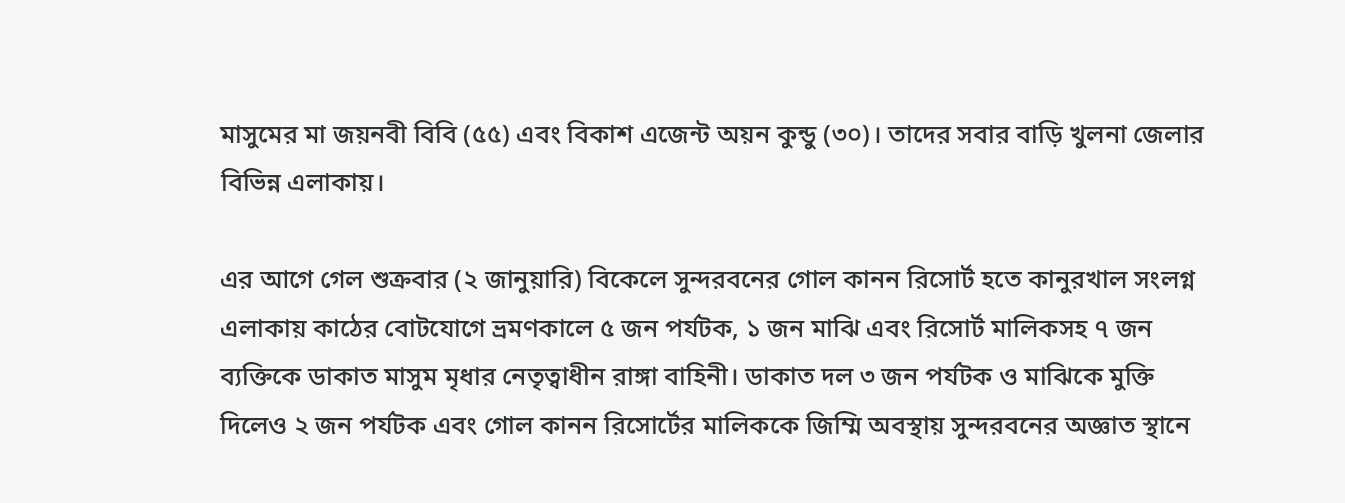মাসুমের মা জয়নবী বিবি (৫৫) এবং বিকাশ এজেন্ট অয়ন কুন্ডু (৩০)। তাদের সবার বাড়ি খুলনা জেলার বিভিন্ন এলাকায়।

এর আগে গেল শুক্রবার (২ জানুয়ারি) বিকেলে সুন্দরবনের গোল কানন রিসোর্ট হতে কানুরখাল সংলগ্ন এলাকায় কাঠের বোটযোগে ভ্রমণকালে ৫ জন পর্যটক, ১ জন মাঝি এবং রিসোর্ট মালিকসহ ৭ জন ব্যক্তিকে ডাকাত মাসুম মৃধার নেতৃত্বাধীন রাঙ্গা বাহিনী। ডাকাত দল ৩ জন পর্যটক ও মাঝিকে মুক্তি দিলেও ২ জন পর্যটক এবং গোল কানন রিসোর্টের মালিককে জিম্মি অবস্থায় সুন্দরবনের অজ্ঞাত স্থানে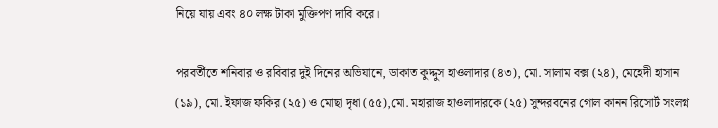নিয়ে যায় এবং ৪০ লক্ষ টাকা মুক্তিপণ দাবি করে।

পরবর্তীতে শনিবার ও রবিবার দুই দিনের অভিযানে, ডাকাত কুদ্দুস হাওলাদার (৪৩), মো. সালাম বক্স (২৪), মেহেদী হাসান (১৯), মো. ইফাজ ফকির (২৫) ও মোছা দৃধা (৫৫),মো. মহারাজ হাওলাদারকে (২৫) সুন্দরবনের গোল কানন রিসোর্ট সংলগ্ন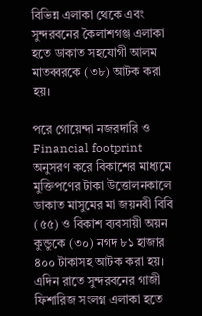বিভিন্ন এলাকা থেকে এবং সুন্দরবনের কৈলাশগঞ্জ এলাকা হতে ডাকাত সহযোগী আলম মাতব্বরকে (৩৮) আটক করা হয়।

পরে গোয়েন্দা নজরদারি ও Financial footprint অনুসরণ করে বিকাশের মাধ্যমে মুক্তিপণের টাকা উত্তোলনকালে ডাকাত মাসুমের মা জয়নবী বিবি (৫৫) ও বিকাশ ব্যবসায়ী অয়ন কুন্ডুকে (৩০) নগদ ৮১ হাজার ৪০০ টাকাসহ আটক করা হয়। এদিন রাতে সুন্দরবনের গাজী ফিশারিজ সংলগ্ন এলাকা হতে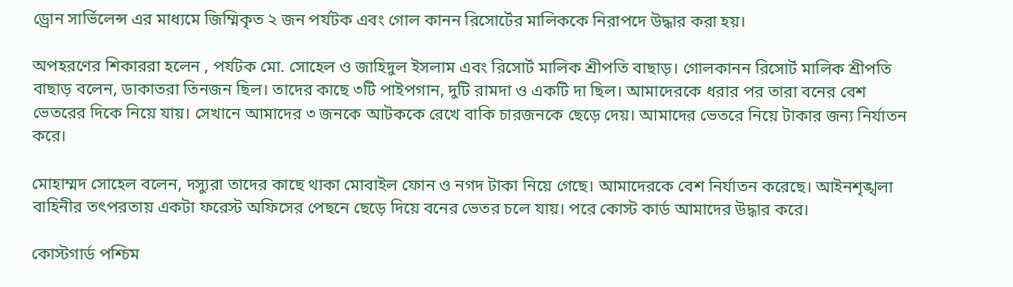ড্রোন সার্ভিলেন্স এর মাধ্যমে জিম্মিকৃত ২ জন পর্যটক এবং গোল কানন রিসোর্টের মালিককে নিরাপদে উদ্ধার করা হয়।

অপহরণের শিকাররা হলেন , পর্যটক মো. সোহেল ও জাহিদুল ইসলাম এবং রিসোর্ট মালিক শ্রীপতি বাছাড়। গোলকানন রিসোর্ট মালিক শ্রীপতি বাছাড় বলেন, ডাকাতরা তিনজন ছিল। তাদের কাছে ৩টি পাইপগান, দুটি রামদা ও একটি দা ছিল। আমাদেরকে ধরার পর তারা বনের বেশ ভেতরের দিকে নিয়ে যায়। সেখানে আমাদের ৩ জনকে আটককে রেখে বাকি চারজনকে ছেড়ে দেয়। আমাদের ভেতরে নিয়ে টাকার জন্য নির্যাতন করে।

মোহাম্মদ সোহেল বলেন, দস্যুরা তাদের কাছে থাকা মোবাইল ফোন ও নগদ টাকা নিয়ে গেছে। আমাদেরকে বেশ নির্যাতন করেছে। আইনশৃঙ্খলা বাহিনীর তৎপরতায় একটা ফরেস্ট অফিসের পেছনে ছেড়ে দিয়ে বনের ভেতর চলে যায়। পরে কোস্ট কার্ড আমাদের উদ্ধার করে।

কোস্টগার্ড পশ্চিম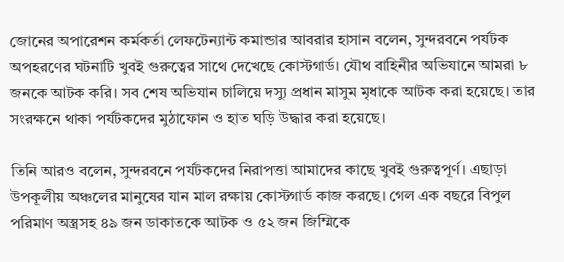জোনের অপারেশন কর্মকর্তা লেফটেন্যান্ট কমান্ডার আবরার হাসান বলেন, সুন্দরবনে পর্যটক অপহরণের ঘটনাটি খুবই গুরুত্বের সাথে দেখেছে কোস্টগার্ড। যৌথ বাহিনীর অভিযানে আমরা ৮ জনকে আটক করি। সব শেষ অভিযান চালিয়ে দস্যু প্রধান মাসুম মৃধাকে আটক করা হয়েছে। তার সংরক্ষনে থাকা পর্যটকদের মুঠাফোন ও হাত ঘড়ি উদ্ধার করা হয়েছে।

তিনি আরও বলেন, সুন্দরবনে পর্যটকদের নিরাপত্তা আমাদের কাছে খুবই গুরুত্বপূর্ণ। এছাড়া উপকূলীয় অঞ্চলের মানুষের যান মাল রক্ষায় কোস্টগার্ড কাজ করছে। গেল এক বছরে বিপুল পরিমাণ অস্ত্রসহ ৪৯ জন ডাকাতকে আটক ও ৫২ জন জিম্মিকে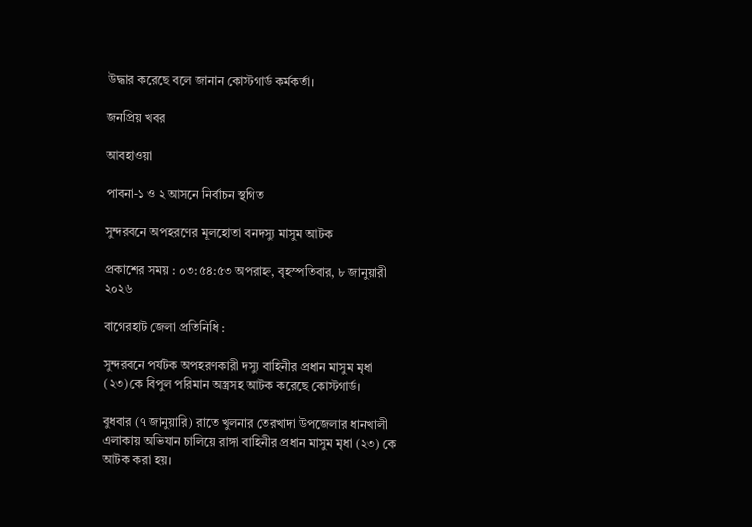উদ্ধার করেছে বলে জানান কোস্টগার্ড কর্মকর্তা।

জনপ্রিয় খবর

আবহাওয়া

পাবনা-১ ও ২ আসনে নির্বাচন স্থগিত

সুন্দরবনে অপহরণের মূলহোতা বনদস্যু মাসুম আটক

প্রকাশের সময় : ০৩:৫৪:৫৩ অপরাহ্ন, বৃহস্পতিবার, ৮ জানুয়ারী ২০২৬

বাগেরহাট জেলা প্রতিনিধি :

সুন্দরবনে পর্যটক অপহরণকারী দস্যু বাহিনীর প্রধান মাসুম মৃধা (২৩)কে বিপুল পরিমান অস্ত্রসহ আটক করেছে কোস্টগার্ড।

বুধবার (৭ জানুয়ারি) রাতে খুলনার তেরখাদা উপজেলার ধানখালী এলাকায় অভিযান চালিয়ে রাঙ্গা বাহিনীর প্রধান মাসুম মৃধা (২৩) কে আটক করা হয়।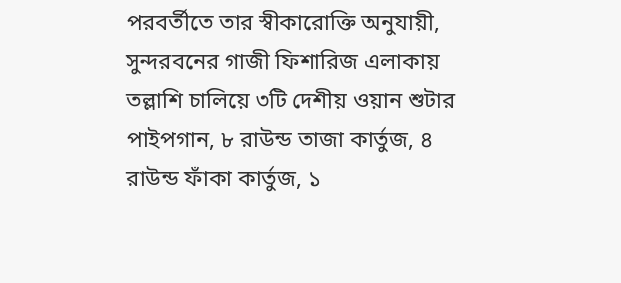পরবর্তীতে তার স্বীকারোক্তি অনুযায়ী, সুন্দরবনের গাজী ফিশারিজ এলাকায় তল্লাশি চালিয়ে ৩টি দেশীয় ওয়ান শুটার পাইপগান, ৮ রাউন্ড তাজা কার্তুজ, ৪ রাউন্ড ফাঁকা কার্তুজ, ১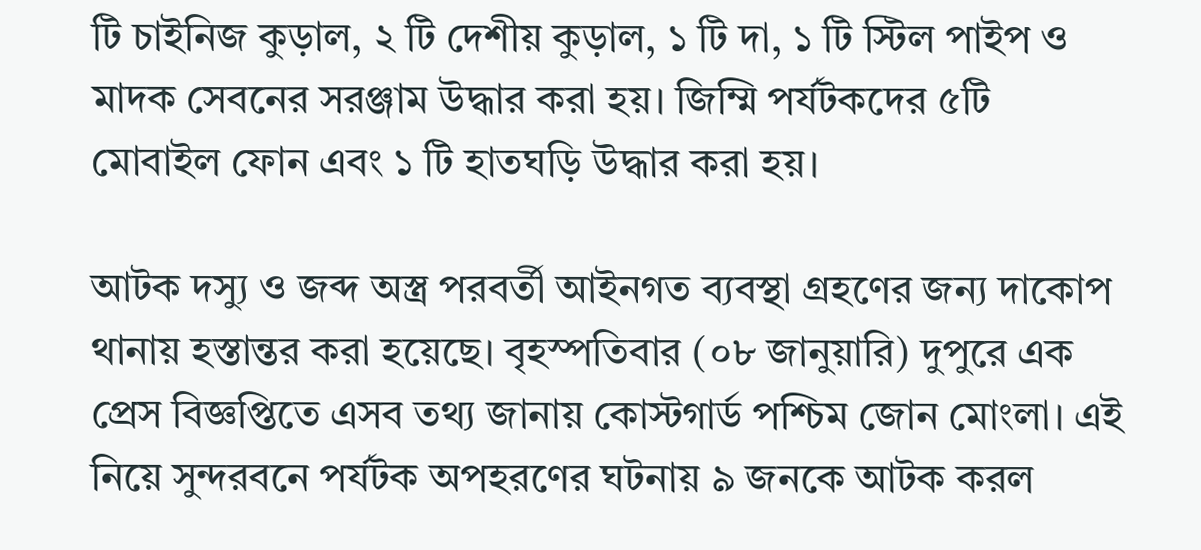টি চাইনিজ কুড়াল, ২ টি দেশীয় কুড়াল, ১ টি দা, ১ টি স্টিল পাইপ ও মাদক সেবনের সরঞ্জাম উদ্ধার করা হয়। জিম্মি পর্যটকদের ৫টি মোবাইল ফোন এবং ১ টি হাতঘড়ি উদ্ধার করা হয়।

আটক দস্যু ও জব্দ অস্ত্র পরবর্তী আইনগত ব্যবস্থা গ্রহণের জন্য দাকোপ থানায় হস্তান্তর করা হয়েছে। বৃহস্পতিবার (০৮ জানুয়ারি) দুপুরে এক প্রেস বিজ্ঞপ্তিতে এসব তথ্য জানায় কোস্টগার্ড পশ্চিম জোন মোংলা। এই নিয়ে সুন্দরবনে পর্যটক অপহরণের ঘটনায় ৯ জনকে আটক করল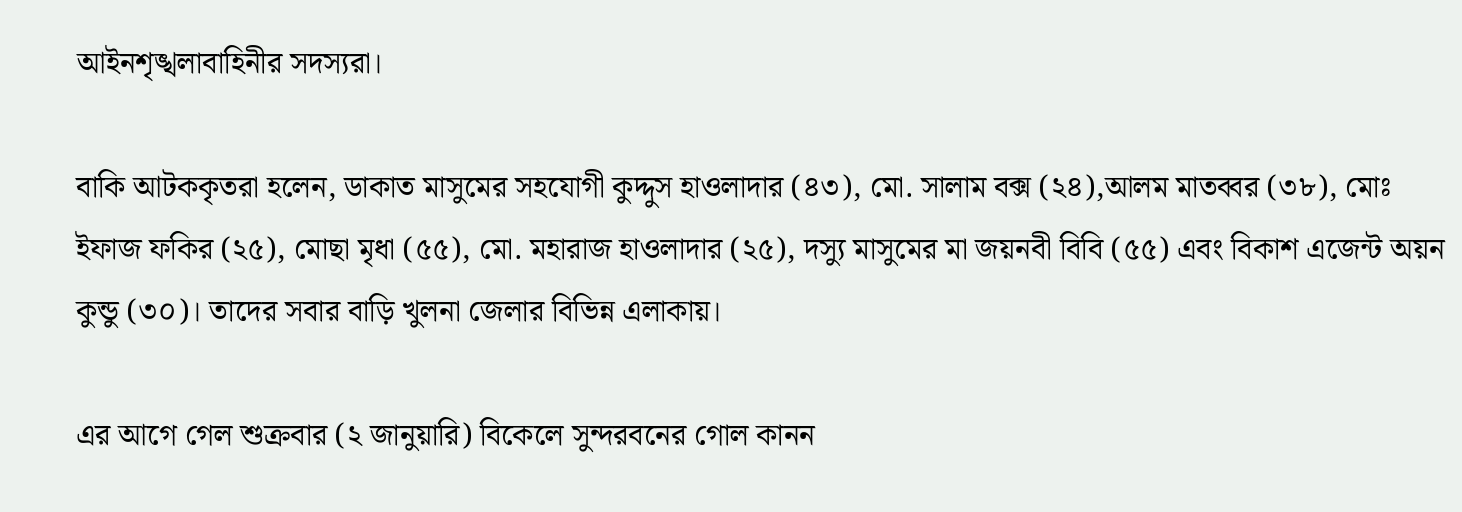আইনশৃঙ্খলাবাহিনীর সদস্যরা।

বাকি আটককৃতরা হলেন, ডাকাত মাসুমের সহযোগী কুদ্দুস হাওলাদার (৪৩), মো. সালাম বক্স (২৪),আলম মাতব্বর (৩৮), মোঃ ইফাজ ফকির (২৫), মোছা মৃধা (৫৫), মো. মহারাজ হাওলাদার (২৫), দস্যু মাসুমের মা জয়নবী বিবি (৫৫) এবং বিকাশ এজেন্ট অয়ন কুন্ডু (৩০)। তাদের সবার বাড়ি খুলনা জেলার বিভিন্ন এলাকায়।

এর আগে গেল শুক্রবার (২ জানুয়ারি) বিকেলে সুন্দরবনের গোল কানন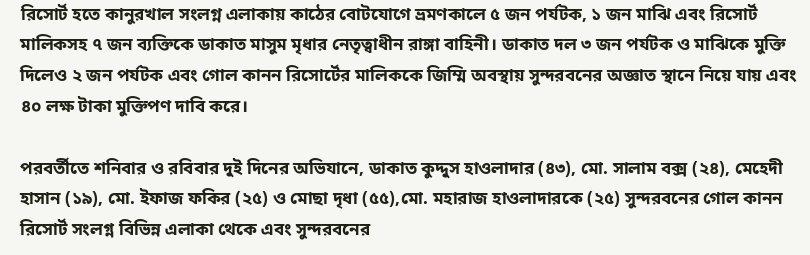রিসোর্ট হতে কানুরখাল সংলগ্ন এলাকায় কাঠের বোটযোগে ভ্রমণকালে ৫ জন পর্যটক, ১ জন মাঝি এবং রিসোর্ট মালিকসহ ৭ জন ব্যক্তিকে ডাকাত মাসুম মৃধার নেতৃত্বাধীন রাঙ্গা বাহিনী। ডাকাত দল ৩ জন পর্যটক ও মাঝিকে মুক্তি দিলেও ২ জন পর্যটক এবং গোল কানন রিসোর্টের মালিককে জিম্মি অবস্থায় সুন্দরবনের অজ্ঞাত স্থানে নিয়ে যায় এবং ৪০ লক্ষ টাকা মুক্তিপণ দাবি করে।

পরবর্তীতে শনিবার ও রবিবার দুই দিনের অভিযানে, ডাকাত কুদ্দুস হাওলাদার (৪৩), মো. সালাম বক্স (২৪), মেহেদী হাসান (১৯), মো. ইফাজ ফকির (২৫) ও মোছা দৃধা (৫৫),মো. মহারাজ হাওলাদারকে (২৫) সুন্দরবনের গোল কানন রিসোর্ট সংলগ্ন বিভিন্ন এলাকা থেকে এবং সুন্দরবনের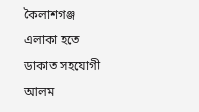কৈলাশগঞ্জ এলাকা হতে ডাকাত সহযোগী আলম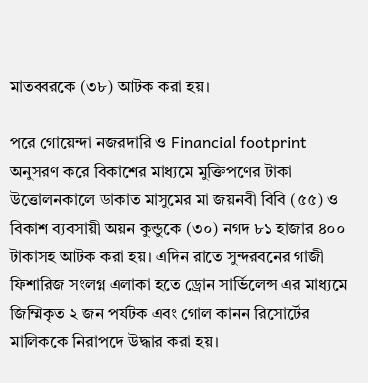মাতব্বরকে (৩৮) আটক করা হয়।

পরে গোয়েন্দা নজরদারি ও Financial footprint অনুসরণ করে বিকাশের মাধ্যমে মুক্তিপণের টাকা উত্তোলনকালে ডাকাত মাসুমের মা জয়নবী বিবি (৫৫) ও বিকাশ ব্যবসায়ী অয়ন কুন্ডুকে (৩০) নগদ ৮১ হাজার ৪০০ টাকাসহ আটক করা হয়। এদিন রাতে সুন্দরবনের গাজী ফিশারিজ সংলগ্ন এলাকা হতে ড্রোন সার্ভিলেন্স এর মাধ্যমে জিম্মিকৃত ২ জন পর্যটক এবং গোল কানন রিসোর্টের মালিককে নিরাপদে উদ্ধার করা হয়।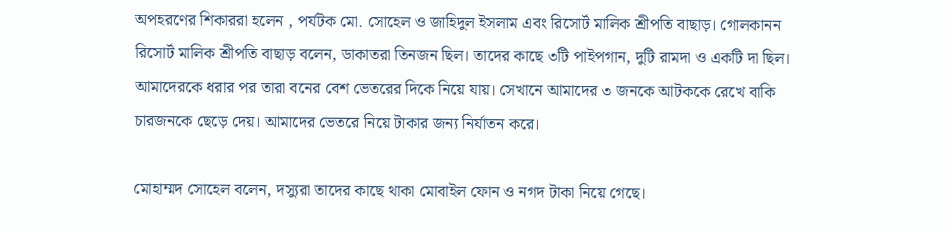অপহরণের শিকাররা হলেন , পর্যটক মো. সোহেল ও জাহিদুল ইসলাম এবং রিসোর্ট মালিক শ্রীপতি বাছাড়। গোলকানন রিসোর্ট মালিক শ্রীপতি বাছাড় বলেন, ডাকাতরা তিনজন ছিল। তাদের কাছে ৩টি পাইপগান, দুটি রামদা ও একটি দা ছিল। আমাদেরকে ধরার পর তারা বনের বেশ ভেতরের দিকে নিয়ে যায়। সেখানে আমাদের ৩ জনকে আটককে রেখে বাকি চারজনকে ছেড়ে দেয়। আমাদের ভেতরে নিয়ে টাকার জন্য নির্যাতন করে।

মোহাম্মদ সোহেল বলেন, দস্যুরা তাদের কাছে থাকা মোবাইল ফোন ও নগদ টাকা নিয়ে গেছে।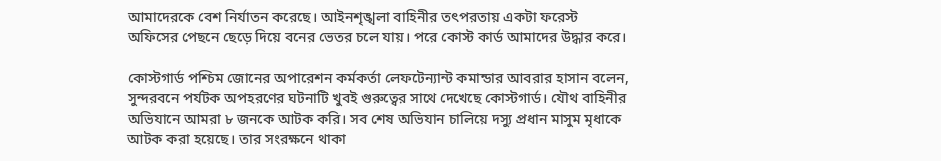আমাদেরকে বেশ নির্যাতন করেছে। আইনশৃঙ্খলা বাহিনীর তৎপরতায় একটা ফরেস্ট অফিসের পেছনে ছেড়ে দিয়ে বনের ভেতর চলে যায়। পরে কোস্ট কার্ড আমাদের উদ্ধার করে।

কোস্টগার্ড পশ্চিম জোনের অপারেশন কর্মকর্তা লেফটেন্যান্ট কমান্ডার আবরার হাসান বলেন, সুন্দরবনে পর্যটক অপহরণের ঘটনাটি খুবই গুরুত্বের সাথে দেখেছে কোস্টগার্ড। যৌথ বাহিনীর অভিযানে আমরা ৮ জনকে আটক করি। সব শেষ অভিযান চালিয়ে দস্যু প্রধান মাসুম মৃধাকে আটক করা হয়েছে। তার সংরক্ষনে থাকা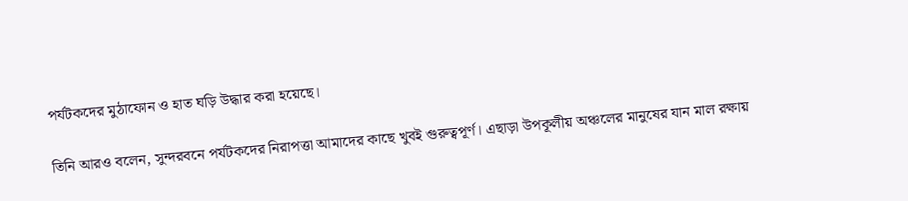পর্যটকদের মুঠাফোন ও হাত ঘড়ি উদ্ধার করা হয়েছে।

তিনি আরও বলেন, সুন্দরবনে পর্যটকদের নিরাপত্তা আমাদের কাছে খুবই গুরুত্বপূর্ণ। এছাড়া উপকূলীয় অঞ্চলের মানুষের যান মাল রক্ষায়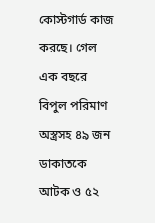কোস্টগার্ড কাজ করছে। গেল এক বছরে বিপুল পরিমাণ অস্ত্রসহ ৪৯ জন ডাকাতকে আটক ও ৫২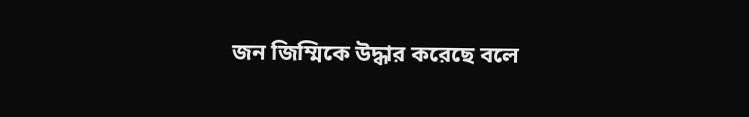জন জিম্মিকে উদ্ধার করেছে বলে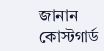জানান কোস্টগার্ড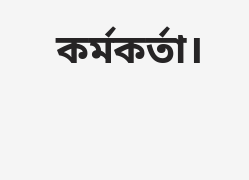কর্মকর্তা।